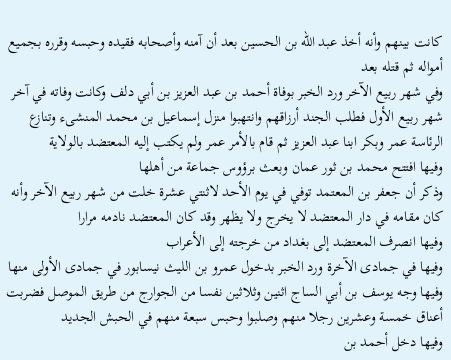كانت بينهم وأنه أخذ عبد الله بن الحسين بعد أن آمنه وأصحابه فقيده وحبسه وقرره بجميع أمواله ثم قتله بعد
وفي شهر ربيع الآخر ورد الخبر بوفاة أحمد بن عبد العزيز بن أبي دلف وكانت وفاته في آخر شهر ربيع الأول فطلب الجند أرزاقهم وانتهبوا منزل إسماعيل بن محمد المنشىء وتنازع الرئاسة عمر وبكر ابنا عبد العزيز ثم قام بالأمر عمر ولم يكتب إليه المعتضد بالولاية
وفيها افتتح محمد بن ثور عمان وبعث برؤوس جماعة من أهلها
وذكر أن جعفر بن المعتمد توفي في يوم الأحد لاثنتي عشرة خلت من شهر ربيع الآخر وأنه كان مقامه في دار المعتضد لا يخرج ولا يظهر وقد كان المعتضد نادمه مرارا
وفيها انصرف المعتضد إلى بغداد من خرجته إلى الأعراب
وفيها في جمادى الآخرة ورد الخبر بدخول عمرو بن الليث نيسابور في جمادى الأولى منها
وفيها وجه يوسف بن أبي الساج اثنين وثلاثين نفسا من الجوارج من طريق الموصل فضربت أعناق خمسة وعشرين رجلا منهم وصلبوا وحبس سبعة منهم في الحبش الجديد
وفيها دخل أحمد بن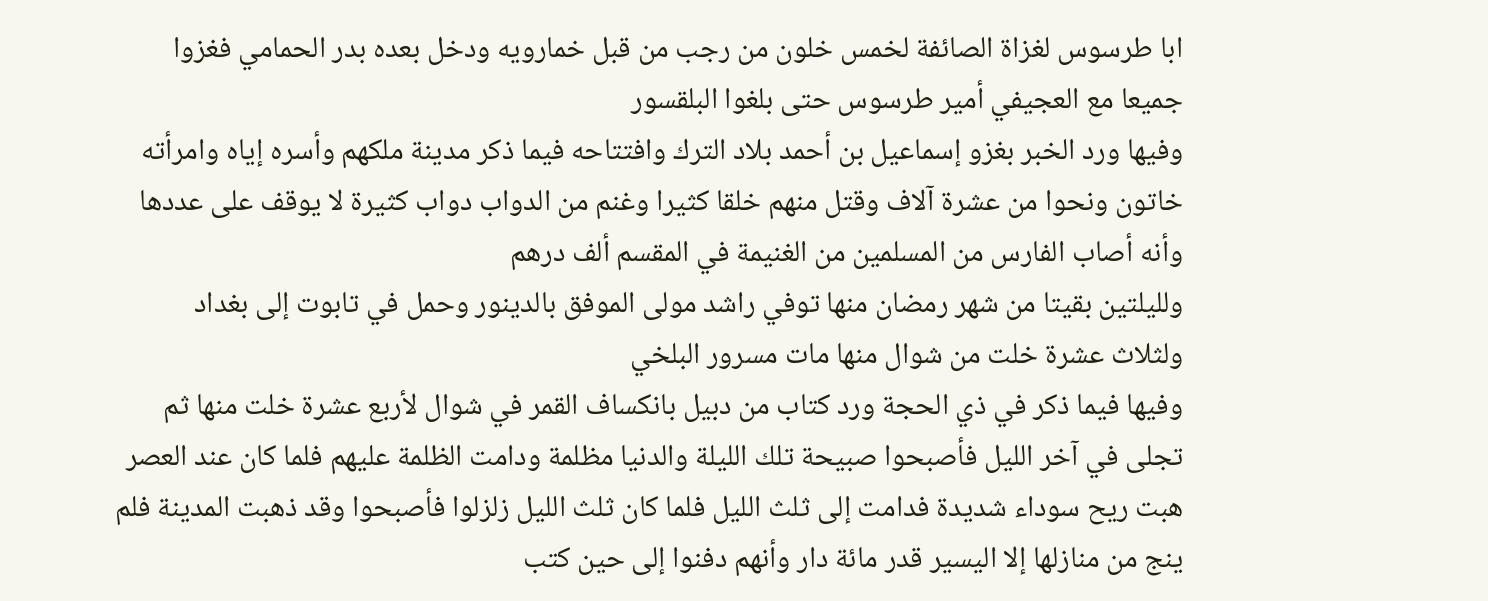ابا طرسوس لغزاة الصائفة لخمس خلون من رجب من قبل خمارويه ودخل بعده بدر الحمامي فغزوا جميعا مع العجيفي أمير طرسوس حتى بلغوا البلقسور
وفيها ورد الخبر بغزو إسماعيل بن أحمد بلاد الترك وافتتاحه فيما ذكر مدينة ملكهم وأسره إياه وامرأته خاتون ونحوا من عشرة آلاف وقتل منهم خلقا كثيرا وغنم من الدواب دواب كثيرة لا يوقف على عددها وأنه أصاب الفارس من المسلمين من الغنيمة في المقسم ألف درهم
ولليلتين بقيتا من شهر رمضان منها توفي راشد مولى الموفق بالدينور وحمل في تابوت إلى بغداد
ولثلاث عشرة خلت من شوال منها مات مسرور البلخي
وفيها فيما ذكر في ذي الحجة ورد كتاب من دبيل بانكساف القمر في شوال لأربع عشرة خلت منها ثم تجلى في آخر الليل فأصبحوا صبيحة تلك الليلة والدنيا مظلمة ودامت الظلمة عليهم فلما كان عند العصر هبت ريح سوداء شديدة فدامت إلى ثلث الليل فلما كان ثلث الليل زلزلوا فأصبحوا وقد ذهبت المدينة فلم ينج من منازلها إلا اليسير قدر مائة دار وأنهم دفنوا إلى حين كتب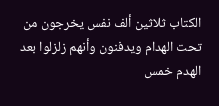الكتاب ثلاثين ألف نفس يخرجون من تحت الهدام ويدفنون وأنهم زلزلوا بعد الهدم خمس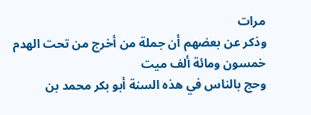مرات
وذكر عن بعضهم أن جملة من أخرج من تحت الهدم خمسون ومائة ألف ميت
وحج بالناس في هذه السنة أبو بكر محمد بن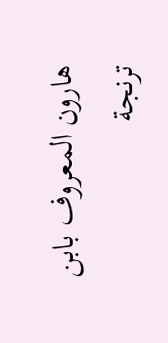هارون المعروف بابن ترنجة